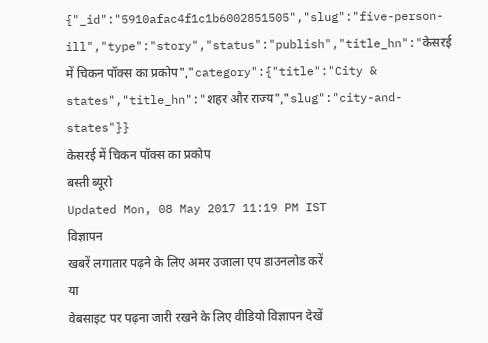{"_id":"5910afac4f1c1b6002851505","slug":"five-person-ill","type":"story","status":"publish","title_hn":"केसरई में चिकन पॉक्स का प्रकोप","category":{"title":"City & states","title_hn":"शहर और राज्य","slug":"city-and-states"}}
केसरई में चिकन पॉक्स का प्रकोप
बस्ती ब्यूरो
Updated Mon, 08 May 2017 11:19 PM IST
विज्ञापन
खबरें लगातार पढ़ने के लिए अमर उजाला एप डाउनलोड करें
या
वेबसाइट पर पढ़ना जारी रखने के लिए वीडियो विज्ञापन देखें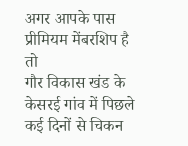अगर आपके पास प्रीमियम मेंबरशिप है तो
गौर विकास खंड के केसरई गांव में पिछले कई दिनों से चिकन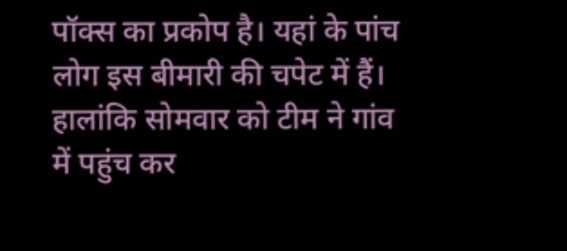पॉक्स का प्रकोप है। यहां के पांच लोग इस बीमारी की चपेट में हैं। हालांकि सोमवार को टीम ने गांव में पहुंच कर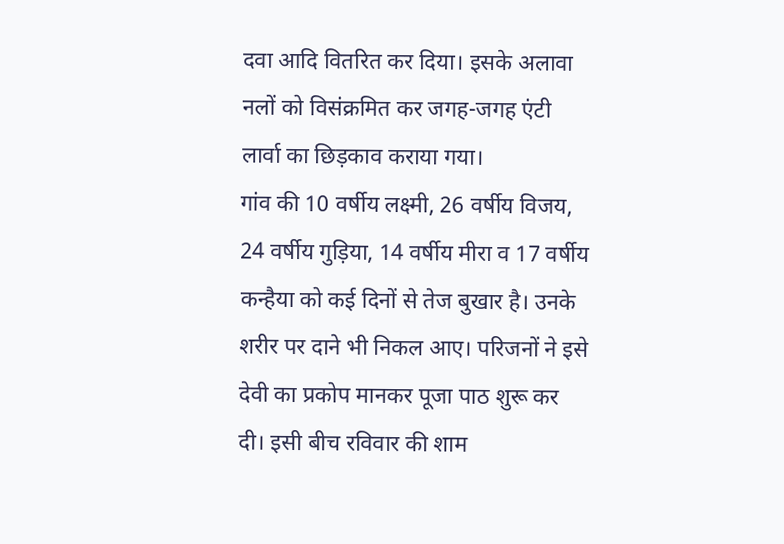दवा आदि वितरित कर दिया। इसके अलावा नलों को विसंक्रमित कर जगह-जगह एंटी लार्वा का छिड़काव कराया गया।
गांव की 10 वर्षीय लक्ष्मी, 26 वर्षीय विजय, 24 वर्षीय गुड़िया, 14 वर्षीय मीरा व 17 वर्षीय कन्हैया को कई दिनों से तेज बुखार है। उनके शरीर पर दाने भी निकल आए। परिजनों ने इसे देवी का प्रकोप मानकर पूजा पाठ शुरू कर दी। इसी बीच रविवार की शाम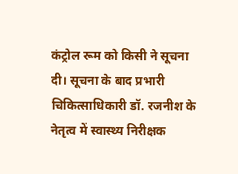कंट्रोल रूम को किसी ने सूचना दी। सूचना के बाद प्रभारी चिकित्साधिकारी डॉ. रजनीश के नेतृत्व में स्वास्थ्य निरीक्षक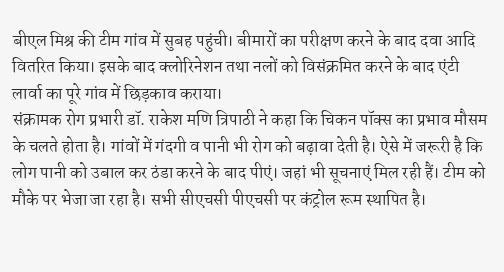बीएल मिश्र की टीम गांव में सुबह पहुंची। बीमारों का परीक्षण करने के बाद दवा आदि वितरित किया। इसके बाद क्लोरिनेशन तथा नलों को विसंक्रमित करने के बाद एंटी लार्वा का पूरे गांव में छिड़काव कराया।
संक्रामक रोग प्रभारी डॉ. राकेश मणि त्रिपाठी ने कहा कि चिकन पॉक्स का प्रभाव मौसम के चलते होता है। गांवों में गंदगी व पानी भी रोग को बढ़ावा देती है। ऐसे में जरूरी है कि लोग पानी को उबाल कर ठंडा करने के बाद पीएं। जहां भी सूचनाएं मिल रही हैं। टीम को मौके पर भेजा जा रहा है। सभी सीएचसी पीएचसी पर कंट्रोल रूम स्थापित है।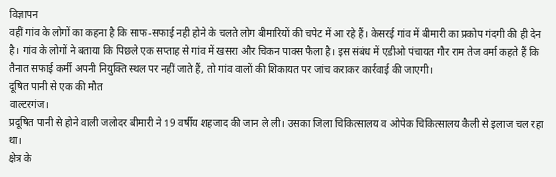विज्ञापन
वहीं गांव के लोगों का कहना है कि साफ-सफाई नही होने के चलते लोग बीमारियों की चपेट में आ रहे हैं। केसरई गांव में बीमारी का प्रकोप गंदगी की ही देन है। गांव के लोगों ने बताया कि पिछले एक सप्ताह से गांव में खसरा और चिकन पाक्स फैला है। इस संबंध में एडीओ पंचायत गौर राम तेज वर्मा कहते हैं कि तैनात सफाई कर्मी अपनी नियुक्ति स्थल पर नहीं जाते हैं, तो गांव वालों की शिकायत पर जांच कराकर कार्रवाई की जाएगी।
दूषित पानी से एक की मौत
वाल्टरगंज।
प्रदूषित पानी से होने वाली जलोदर बीमारी ने 19 वर्षीय शहजाद की जान ले ली। उसका जिला चिकित्सालय व ओपेक चिकित्सालय कैली से इलाज चल रहा था।
क्षेत्र के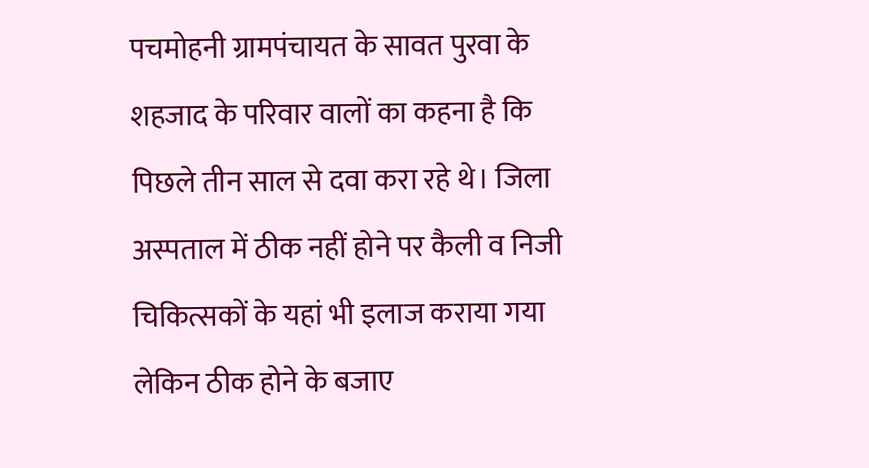पचमोहनी ग्रामपंचायत के सावत पुरवा के शहजाद के परिवार वालों का कहना है कि पिछले तीन साल से दवा करा रहे थे। जिला अस्पताल में ठीक नहीं होने पर कैली व निजी चिकित्सकों के यहां भी इलाज कराया गया लेकिन ठीक होने के बजाए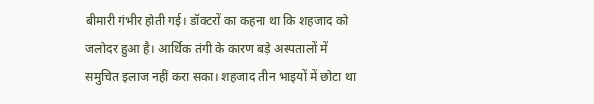बीमारी गंभीर होती गई। डॉक्टरों का कहना था कि शहजाद को जलोदर हुआ है। आर्थिक तंगी के कारण बड़े अस्पतालों में समुचित इलाज नहीं करा सका। शहजाद तीन भाइयों में छोटा था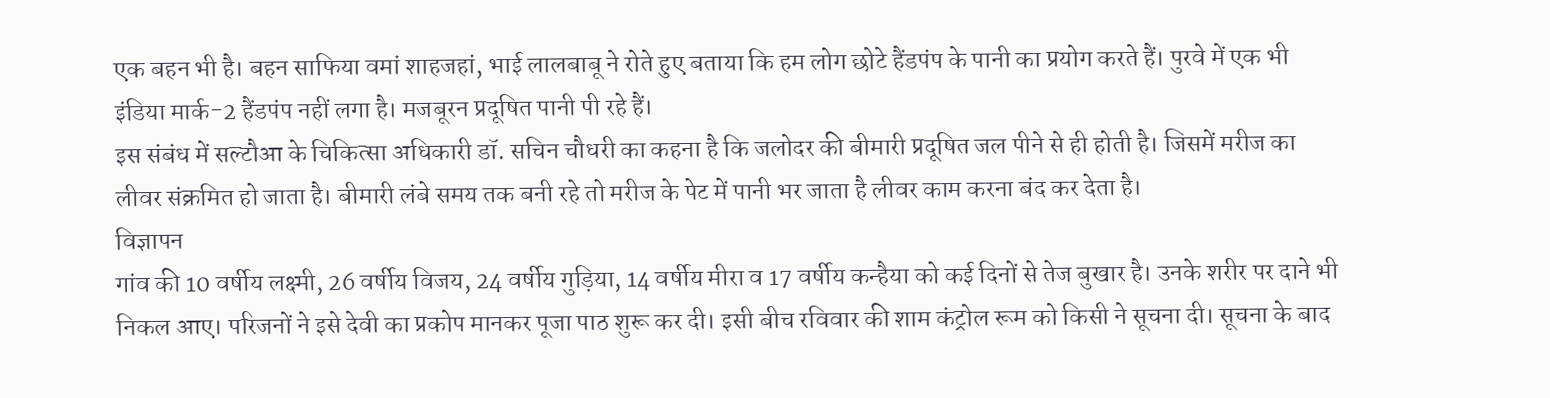एक बहन भी है। बहन साफिया वमां शाहजहां, भाई लालबाबू ने रोते हुए बताया कि हम लोग छोटे हैंडपंप के पानी का प्रयोग करते हैं। पुरवे में एक भी इंडिया मार्क-2 हैंडपंप नहीं लगा है। मजबूरन प्रदूषित पानी पी रहे हैं।
इस संबंध में सल्टौआ के चिकित्सा अधिकारी डॉ. सचिन चौधरी का कहना है कि जलोदर की बीमारी प्रदूषित जल पीने से ही होती है। जिसमें मरीज का लीवर संक्रमित हो जाता है। बीमारी लंबे समय तक बनी रहे तो मरीज के पेट में पानी भर जाता है लीवर काम करना बंद कर देता है।
विज्ञापन
गांव की 10 वर्षीय लक्ष्मी, 26 वर्षीय विजय, 24 वर्षीय गुड़िया, 14 वर्षीय मीरा व 17 वर्षीय कन्हैया को कई दिनों से तेज बुखार है। उनके शरीर पर दाने भी निकल आए। परिजनों ने इसे देवी का प्रकोप मानकर पूजा पाठ शुरू कर दी। इसी बीच रविवार की शाम कंट्रोल रूम को किसी ने सूचना दी। सूचना के बाद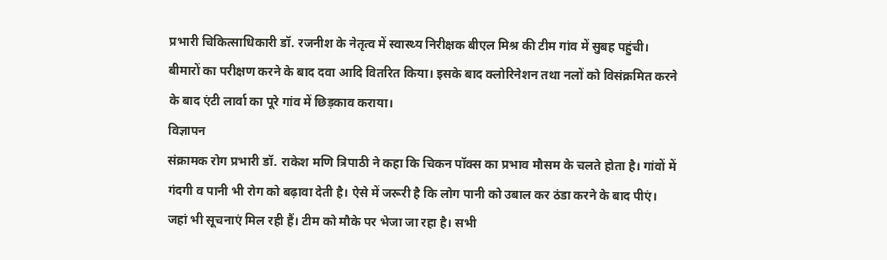प्रभारी चिकित्साधिकारी डॉ. रजनीश के नेतृत्व में स्वास्थ्य निरीक्षक बीएल मिश्र की टीम गांव में सुबह पहुंची। बीमारों का परीक्षण करने के बाद दवा आदि वितरित किया। इसके बाद क्लोरिनेशन तथा नलों को विसंक्रमित करने के बाद एंटी लार्वा का पूरे गांव में छिड़काव कराया।
विज्ञापन
संक्रामक रोग प्रभारी डॉ. राकेश मणि त्रिपाठी ने कहा कि चिकन पॉक्स का प्रभाव मौसम के चलते होता है। गांवों में गंदगी व पानी भी रोग को बढ़ावा देती है। ऐसे में जरूरी है कि लोग पानी को उबाल कर ठंडा करने के बाद पीएं। जहां भी सूचनाएं मिल रही हैं। टीम को मौके पर भेजा जा रहा है। सभी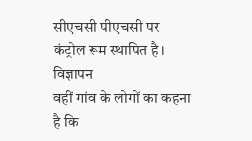सीएचसी पीएचसी पर कंट्रोल रूम स्थापित है।
विज्ञापन
वहीं गांव के लोगों का कहना है कि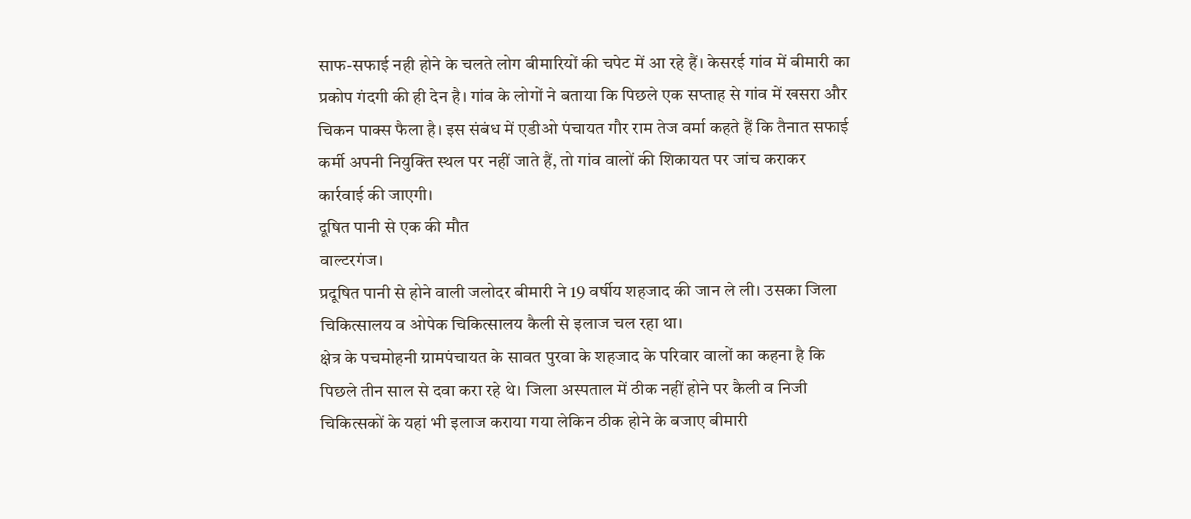साफ-सफाई नही होने के चलते लोग बीमारियों की चपेट में आ रहे हैं। केसरई गांव में बीमारी का प्रकोप गंदगी की ही देन है। गांव के लोगों ने बताया कि पिछले एक सप्ताह से गांव में खसरा और चिकन पाक्स फैला है। इस संबंध में एडीओ पंचायत गौर राम तेज वर्मा कहते हैं कि तैनात सफाई कर्मी अपनी नियुक्ति स्थल पर नहीं जाते हैं, तो गांव वालों की शिकायत पर जांच कराकर कार्रवाई की जाएगी।
दूषित पानी से एक की मौत
वाल्टरगंज।
प्रदूषित पानी से होने वाली जलोदर बीमारी ने 19 वर्षीय शहजाद की जान ले ली। उसका जिला चिकित्सालय व ओपेक चिकित्सालय कैली से इलाज चल रहा था।
क्षेत्र के पचमोहनी ग्रामपंचायत के सावत पुरवा के शहजाद के परिवार वालों का कहना है कि पिछले तीन साल से दवा करा रहे थे। जिला अस्पताल में ठीक नहीं होने पर कैली व निजी चिकित्सकों के यहां भी इलाज कराया गया लेकिन ठीक होने के बजाए बीमारी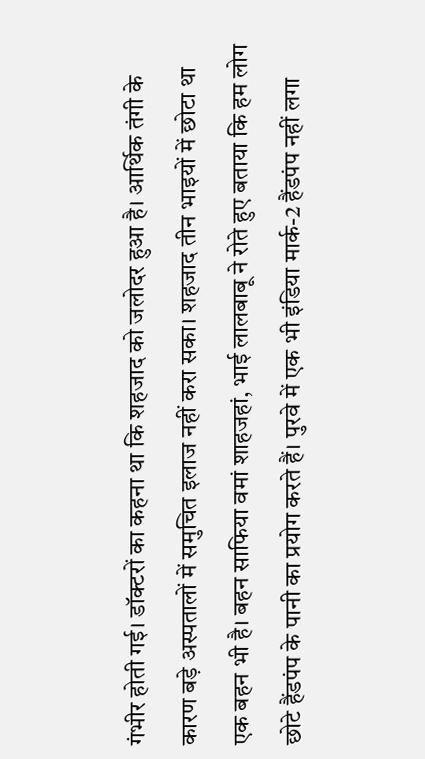गंभीर होती गई। डॉक्टरों का कहना था कि शहजाद को जलोदर हुआ है। आर्थिक तंगी के कारण बड़े अस्पतालों में समुचित इलाज नहीं करा सका। शहजाद तीन भाइयों में छोटा था एक बहन भी है। बहन साफिया वमां शाहजहां, भाई लालबाबू ने रोते हुए बताया कि हम लोग छोटे हैंडपंप के पानी का प्रयोग करते हैं। पुरवे में एक भी इंडिया मार्क-2 हैंडपंप नहीं लगा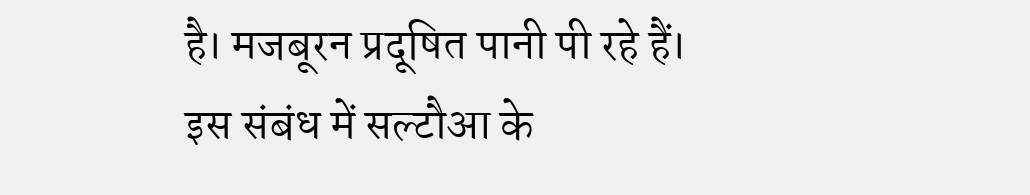है। मजबूरन प्रदूषित पानी पी रहे हैं।
इस संबंध में सल्टौआ के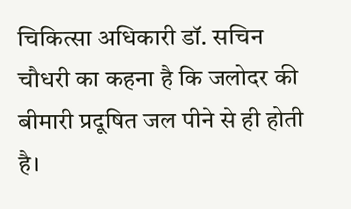चिकित्सा अधिकारी डॉ. सचिन चौधरी का कहना है कि जलोदर की बीमारी प्रदूषित जल पीने से ही होती है।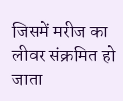जिसमें मरीज का लीवर संक्रमित हो जाता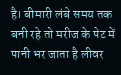है। बीमारी लंबे समय तक बनी रहे तो मरीज के पेट में पानी भर जाता है लीवर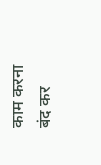काम करना बंद कर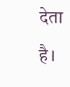देता है।